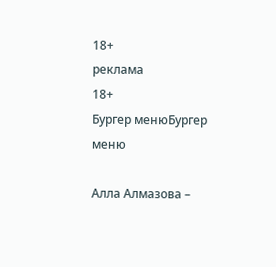18+
реклама
18+
Бургер менюБургер меню

Алла Алмазова –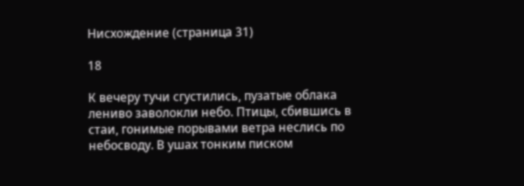Нисхождение (страница 31)

18

К вечеру тучи сгустились, пузатые облака лениво заволокли небо. Птицы, сбившись в стаи, гонимые порывами ветра неслись по небосводу. В ушах тонким писком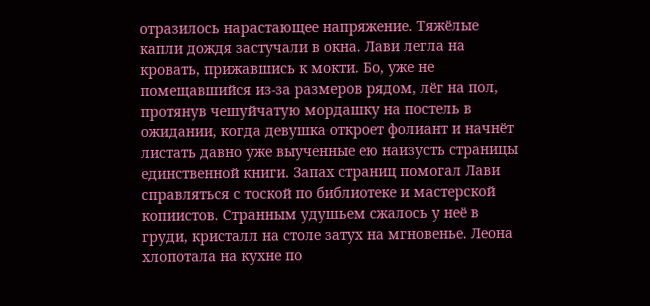отразилось нарастающее напряжение. Тяжёлые капли дождя застучали в окна. Лави легла на кровать, прижавшись к мокти. Бо, уже не помещавшийся из-за размеров рядом, лёг на пол, протянув чешуйчатую мордашку на постель в ожидании, когда девушка откроет фолиант и начнёт листать давно уже выученные ею наизусть страницы единственной книги. Запах страниц помогал Лави справляться с тоской по библиотеке и мастерской копиистов. Странным удушьем сжалось у неё в груди, кристалл на столе затух на мгновенье. Леона хлопотала на кухне по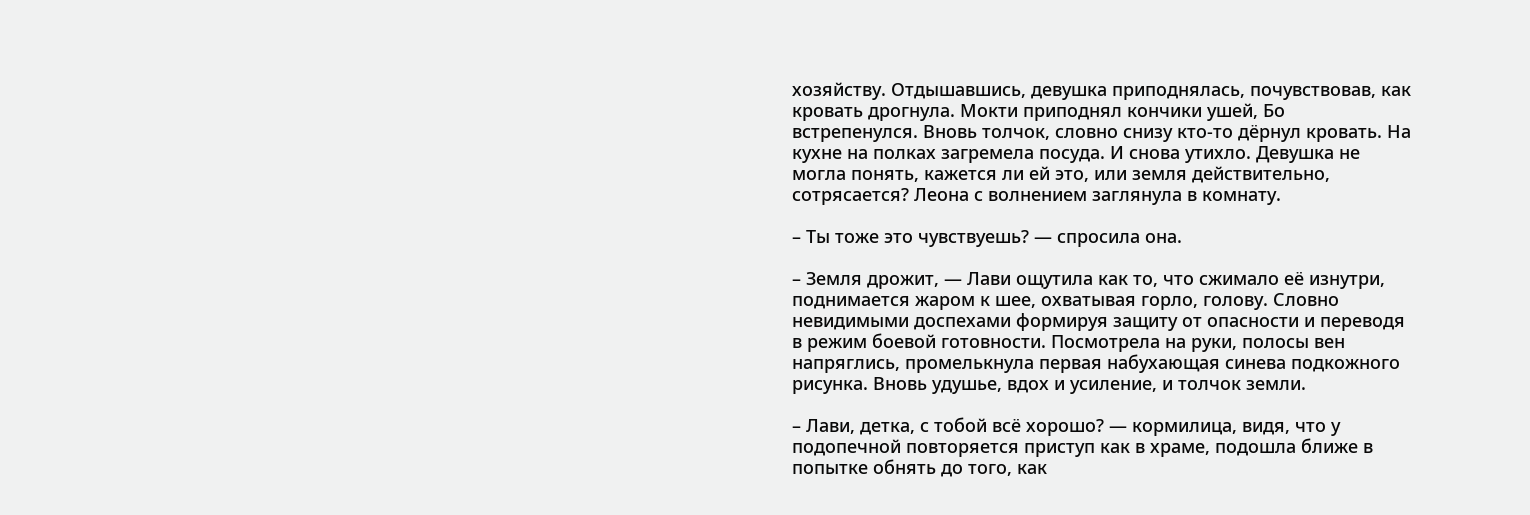хозяйству. Отдышавшись, девушка приподнялась, почувствовав, как кровать дрогнула. Мокти приподнял кончики ушей, Бо встрепенулся. Вновь толчок, словно снизу кто-то дёрнул кровать. На кухне на полках загремела посуда. И снова утихло. Девушка не могла понять, кажется ли ей это, или земля действительно, сотрясается? Леона с волнением заглянула в комнату.

– Ты тоже это чувствуешь? ― спросила она.

– Земля дрожит, ― Лави ощутила как то, что сжимало её изнутри, поднимается жаром к шее, охватывая горло, голову. Словно невидимыми доспехами формируя защиту от опасности и переводя в режим боевой готовности. Посмотрела на руки, полосы вен напряглись, промелькнула первая набухающая синева подкожного рисунка. Вновь удушье, вдох и усиление, и толчок земли.

– Лави, детка, с тобой всё хорошо? ― кормилица, видя, что у подопечной повторяется приступ как в храме, подошла ближе в попытке обнять до того, как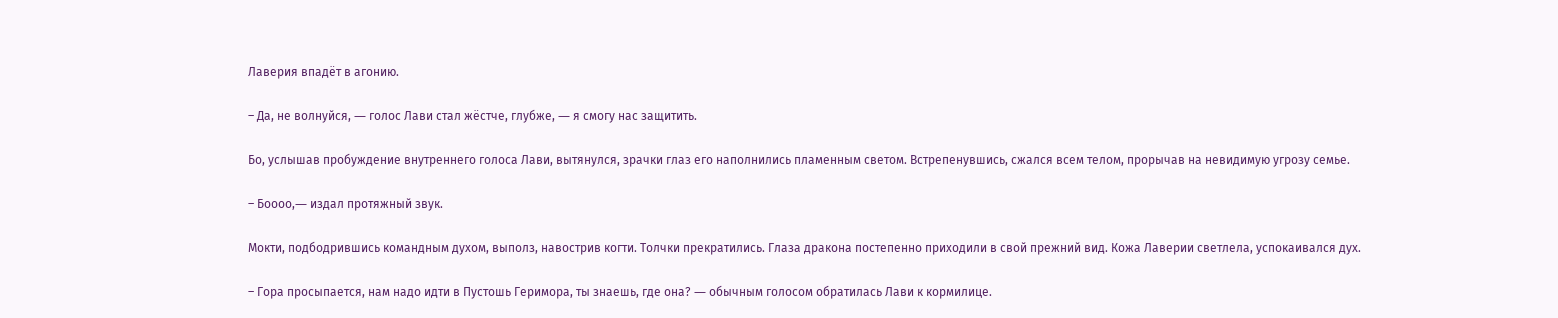Лаверия впадёт в агонию.

– Да, не волнуйся, ― голос Лави стал жёстче, глубже, ― я смогу нас защитить.

Бо, услышав пробуждение внутреннего голоса Лави, вытянулся, зрачки глаз его наполнились пламенным светом. Встрепенувшись, сжался всем телом, прорычав на невидимую угрозу семье.

– Боооо,― издал протяжный звук.

Мокти, подбодрившись командным духом, выполз, навострив когти. Толчки прекратились. Глаза дракона постепенно приходили в свой прежний вид. Кожа Лаверии светлела, успокаивался дух.

– Гора просыпается, нам надо идти в Пустошь Геримора, ты знаешь, где она? ― обычным голосом обратилась Лави к кормилице.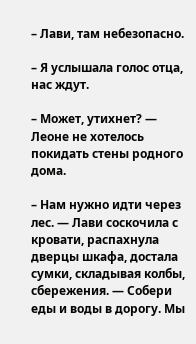– Лави, там небезопасно.

– Я услышала голос отца, нас ждут.

– Может, утихнет? ― Леоне не хотелось покидать стены родного дома.

– Нам нужно идти через лес. ― Лави соскочила с кровати, распахнула дверцы шкафа, достала сумки, складывая колбы, сбережения. ― Собери еды и воды в дорогу. Мы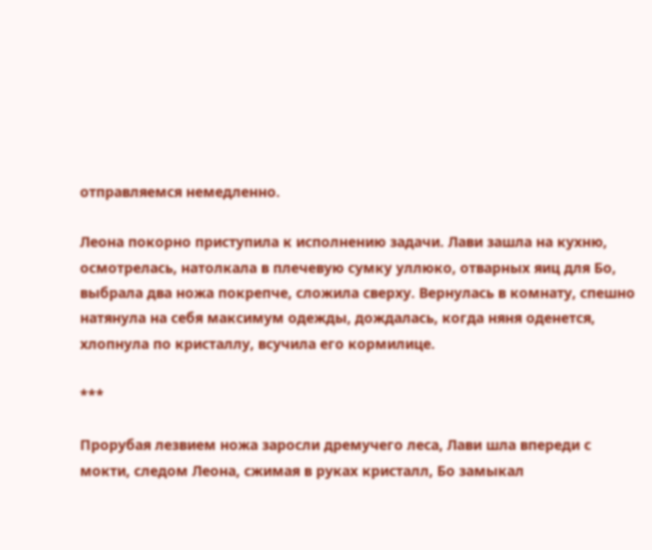отправляемся немедленно.

Леона покорно приступила к исполнению задачи. Лави зашла на кухню, осмотрелась, натолкала в плечевую сумку уллюко, отварных яиц для Бо, выбрала два ножа покрепче, сложила сверху. Вернулась в комнату, спешно натянула на себя максимум одежды, дождалась, когда няня оденется, хлопнула по кристаллу, всучила его кормилице.

***

Прорубая лезвием ножа заросли дремучего леса, Лави шла впереди с мокти, следом Леона, сжимая в руках кристалл, Бо замыкал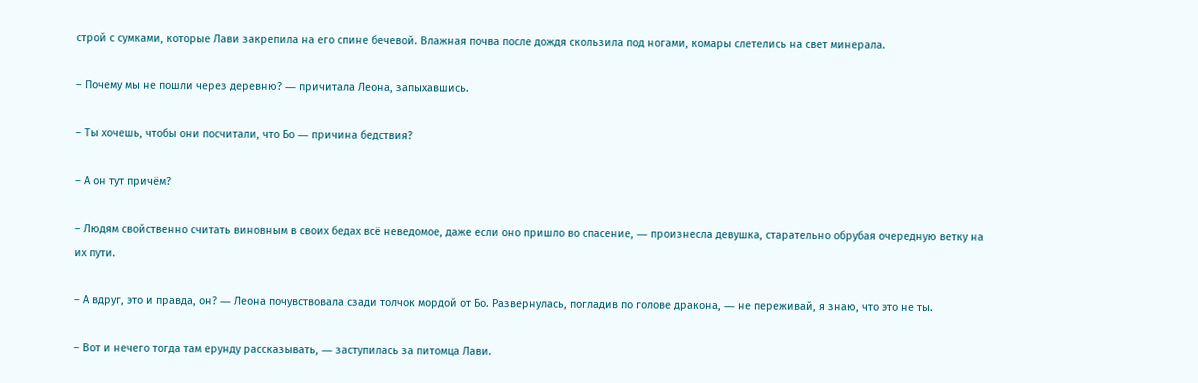строй с сумками, которые Лави закрепила на его спине бечевой. Влажная почва после дождя скользила под ногами, комары слетелись на свет минерала.

– Почему мы не пошли через деревню? ― причитала Леона, запыхавшись.

– Ты хочешь, чтобы они посчитали, что Бо ― причина бедствия?

– А он тут причём?

– Людям свойственно считать виновным в своих бедах всё неведомое, даже если оно пришло во спасение, ― произнесла девушка, старательно обрубая очередную ветку на их пути.

– А вдруг, это и правда, он? ― Леона почувствовала сзади толчок мордой от Бо. Развернулась, погладив по голове дракона, ― не переживай, я знаю, что это не ты.

– Вот и нечего тогда там ерунду рассказывать, ― заступилась за питомца Лави.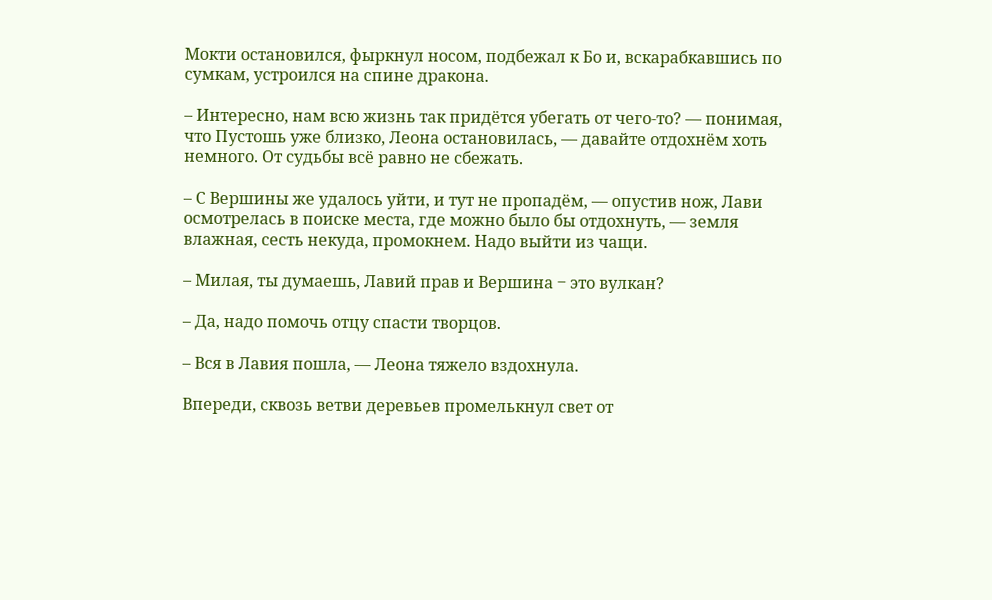Мокти остановился, фыркнул носом, подбежал к Бо и, вскарабкавшись по сумкам, устроился на спине дракона.

– Интересно, нам всю жизнь так придётся убегать от чего-то? ― понимая, что Пустошь уже близко, Леона остановилась, ― давайте отдохнём хоть немного. От судьбы всё равно не сбежать.

– С Вершины же удалось уйти, и тут не пропадём, ― опустив нож, Лави осмотрелась в поиске места, где можно было бы отдохнуть, ― земля влажная, сесть некуда, промокнем. Надо выйти из чащи.

– Милая, ты думаешь, Лавий прав и Вершина ‒ это вулкан?

– Да, надо помочь отцу спасти творцов.

– Вся в Лавия пошла, ― Леона тяжело вздохнула.

Впереди, сквозь ветви деревьев промелькнул свет от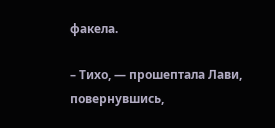факела.

– Тихо, ― прошептала Лави, повернувшись,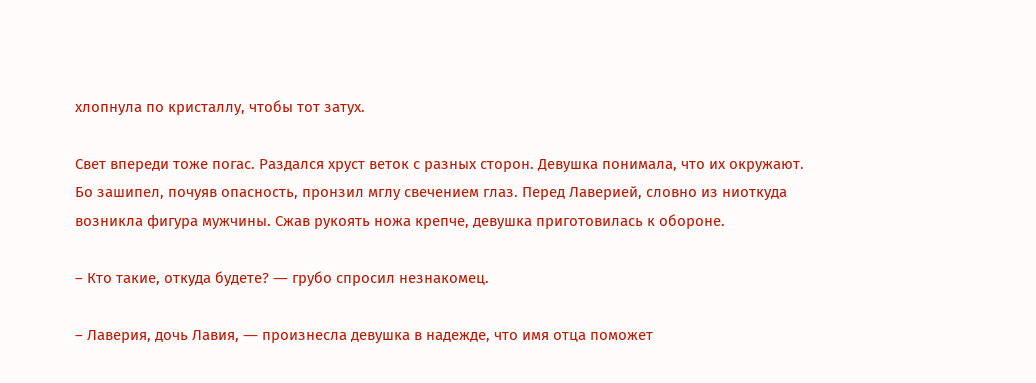хлопнула по кристаллу, чтобы тот затух.

Свет впереди тоже погас. Раздался хруст веток с разных сторон. Девушка понимала, что их окружают. Бо зашипел, почуяв опасность, пронзил мглу свечением глаз. Перед Лаверией, словно из ниоткуда возникла фигура мужчины. Сжав рукоять ножа крепче, девушка приготовилась к обороне.

– Кто такие, откуда будете? ― грубо спросил незнакомец.

– Лаверия, дочь Лавия, ― произнесла девушка в надежде, что имя отца поможет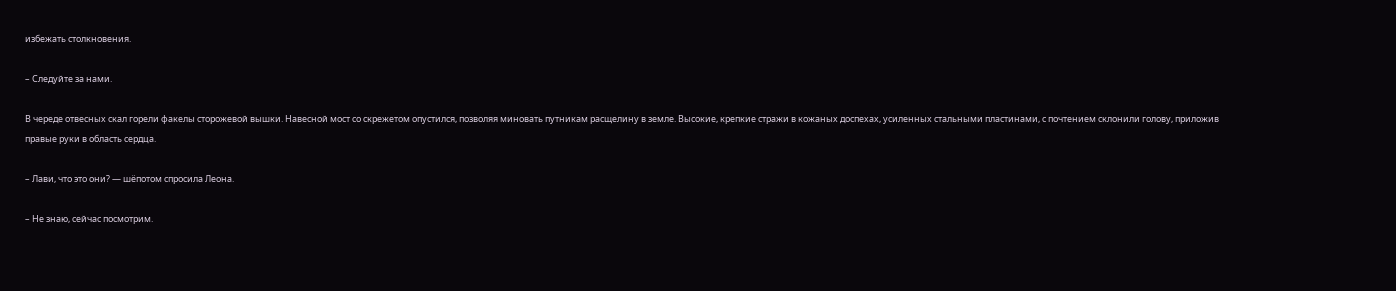избежать столкновения.

– Следуйте за нами.

В череде отвесных скал горели факелы сторожевой вышки. Навесной мост со скрежетом опустился, позволяя миновать путникам расщелину в земле. Высокие, крепкие стражи в кожаных доспехах, усиленных стальными пластинами, с почтением склонили голову, приложив правые руки в область сердца.

– Лави, что это они? ― шёпотом спросила Леона.

– Не знаю, сейчас посмотрим.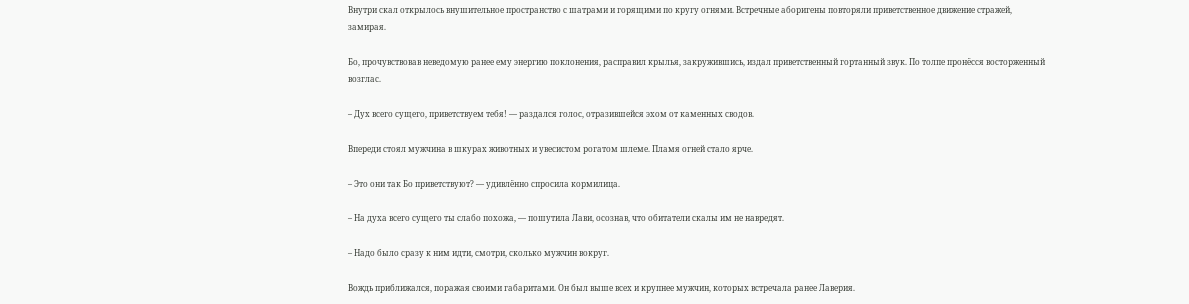Внутри скал открылось внушительное пространство с шатрами и горящими по кругу огнями. Встречные аборигены повторяли приветственное движение стражей, замирая.

Бо, прочувствовав неведомую ранее ему энергию поклонения, расправил крылья, закружившись, издал приветственный гортанный звук. По толпе пронёсся восторженный возглас.

– Дух всего сущего, приветствуем тебя! ― раздался голос, отразившейся эхом от каменных сводов.

Впереди стоял мужчина в шкурах животных и увесистом рогатом шлеме. Пламя огней стало ярче.

– Это они так Бо приветствуют? ― удивлённо спросила кормилица.

– На духа всего сущего ты слабо похожа, ― пошутила Лави, осознав, что обитатели скалы им не навредят.

– Надо было сразу к ним идти, смотри, сколько мужчин вокруг.

Вождь приближался, поражая своими габаритами. Он был выше всех и крупнее мужчин, которых встречала ранее Лаверия.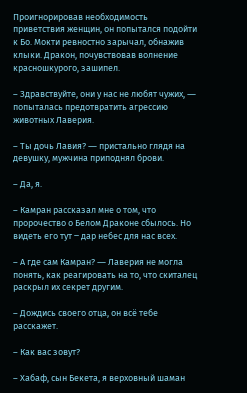Проигнорировав необходимость приветствия женщин, он попытался подойти к Бо. Мокти ревностно зарычал, обнажив клыки. Дракон, почувствовав волнение красношкурого, зашипел.

– Здравствуйте, они у нас не любят чужих, ― попыталась предотвратить агрессию животных Лаверия.

– Ты дочь Лавия? ― пристально глядя на девушку, мужчина приподнял брови.

– Да, я.

– Камран рассказал мне о том, что пророчество о Белом Драконе сбылось. Но видеть его тут ‒ дар небес для нас всех.

– А где сам Камран? ― Лаверия не могла понять, как реагировать на то, что скиталец раскрыл их секрет другим.

– Дождись своего отца, он всё тебе расскажет.

– Как вас зовут?

– Хабаф, сын Бекета, я верховный шаман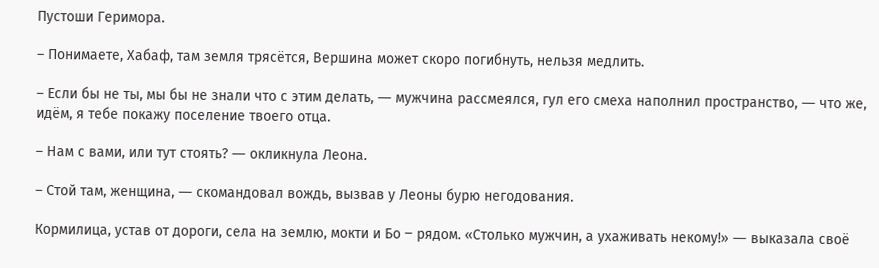Пустоши Геримора.

– Понимаете, Хабаф, там земля трясётся, Вершина может скоро погибнуть, нельзя медлить.

– Если бы не ты, мы бы не знали что с этим делать, ― мужчина рассмеялся, гул его смеха наполнил пространство, ― что же, идём, я тебе покажу поселение твоего отца.

– Нам с вами, или тут стоять? ― окликнула Леона.

– Стой там, женщина, ― скомандовал вождь, вызвав у Леоны бурю негодования.

Кормилица, устав от дороги, села на землю, мокти и Бо ‒ рядом. «Столько мужчин, а ухаживать некому!» ― выказала своё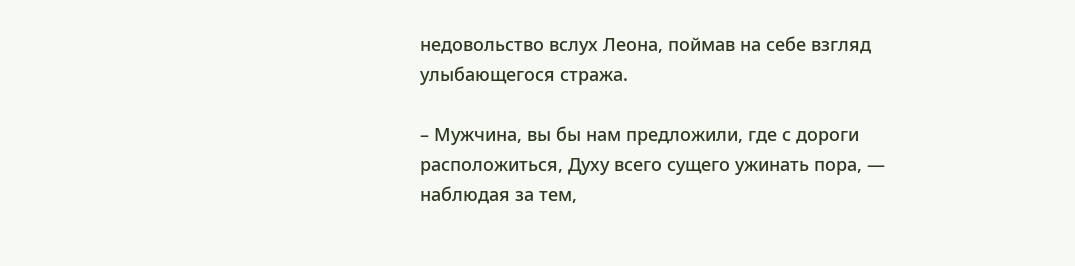недовольство вслух Леона, поймав на себе взгляд улыбающегося стража.

– Мужчина, вы бы нам предложили, где с дороги расположиться, Духу всего сущего ужинать пора, ― наблюдая за тем,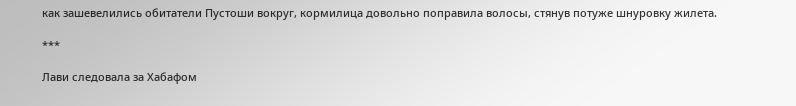как зашевелились обитатели Пустоши вокруг, кормилица довольно поправила волосы, стянув потуже шнуровку жилета.

***

Лави следовала за Хабафом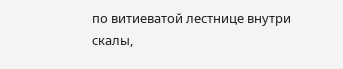по витиеватой лестнице внутри скалы,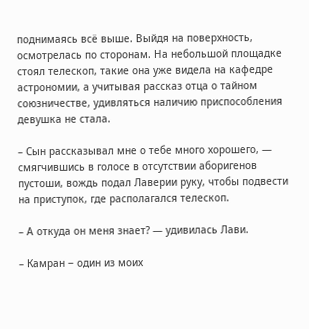поднимаясь всё выше. Выйдя на поверхность, осмотрелась по сторонам. На небольшой площадке стоял телескоп, такие она уже видела на кафедре астрономии, а учитывая рассказ отца о тайном союзничестве, удивляться наличию приспособления девушка не стала.

– Сын рассказывал мне о тебе много хорошего, ― смягчившись в голосе в отсутствии аборигенов пустоши, вождь подал Лаверии руку, чтобы подвести на приступок, где располагался телескоп.

– А откуда он меня знает? ― удивилась Лави.

– Камран ‒ один из моих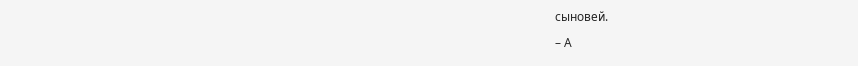сыновей.

– А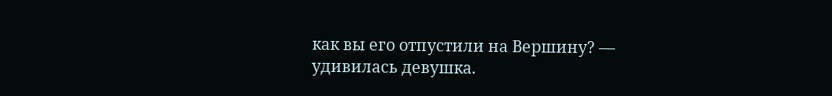как вы его отпустили на Вершину? ― удивилась девушка.